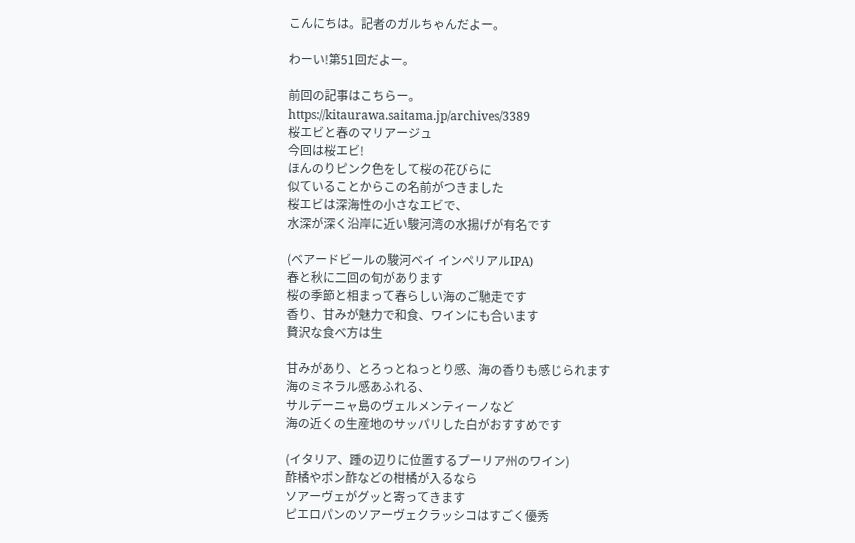こんにちは。記者のガルちゃんだよー。

わーい!第51回だよー。

前回の記事はこちらー。
https://kitaurawa.saitama.jp/archives/3389
桜エビと春のマリアージュ
今回は桜エビ!
ほんのりピンク色をして桜の花びらに
似ていることからこの名前がつきました
桜エビは深海性の小さなエビで、
水深が深く沿岸に近い駿河湾の水揚げが有名です

(ベアードビールの駿河ベイ インペリアルIPA)
春と秋に二回の旬があります
桜の季節と相まって春らしい海のご馳走です
香り、甘みが魅力で和食、ワインにも合います
贅沢な食べ方は生

甘みがあり、とろっとねっとり感、海の香りも感じられます
海のミネラル感あふれる、
サルデーニャ島のヴェルメンティーノなど
海の近くの生産地のサッパリした白がおすすめです

(イタリア、踵の辺りに位置するプーリア州のワイン)
酢橘やポン酢などの柑橘が入るなら
ソアーヴェがグッと寄ってきます
ピエロパンのソアーヴェクラッシコはすごく優秀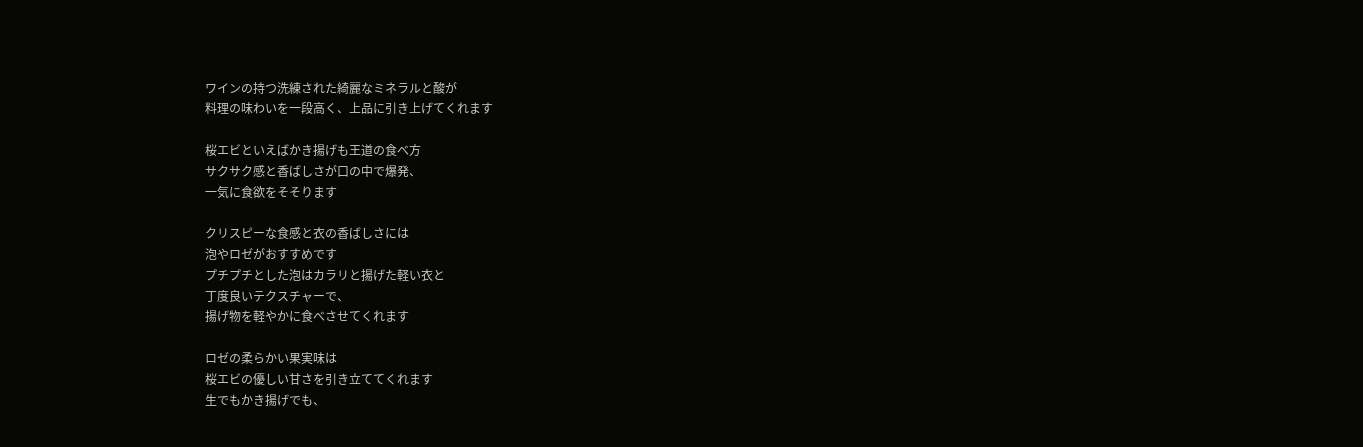ワインの持つ洗練された綺麗なミネラルと酸が
料理の味わいを一段高く、上品に引き上げてくれます

桜エビといえばかき揚げも王道の食べ方
サクサク感と香ばしさが口の中で爆発、
一気に食欲をそそります

クリスピーな食感と衣の香ばしさには
泡やロゼがおすすめです
プチプチとした泡はカラリと揚げた軽い衣と
丁度良いテクスチャーで、
揚げ物を軽やかに食べさせてくれます

ロゼの柔らかい果実味は
桜エビの優しい甘さを引き立ててくれます
生でもかき揚げでも、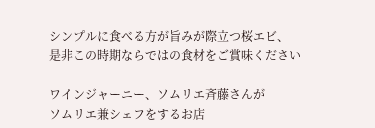シンプルに食べる方が旨みが際立つ桜エビ、
是非この時期ならではの食材をご賞味ください

ワインジャーニー、ソムリエ斉藤さんが
ソムリエ兼シェフをするお店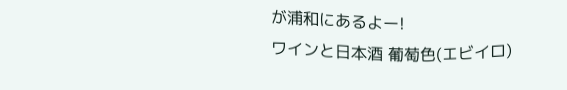が浦和にあるよー!
ワインと日本酒 葡萄色(エビイロ)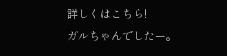詳しくはこちら!
ガルちゃんでしたー。